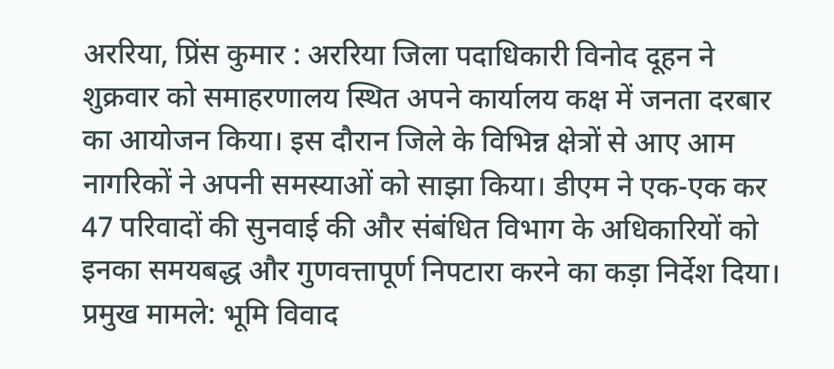अररिया, प्रिंस कुमार : अररिया जिला पदाधिकारी विनोद दूहन ने शुक्रवार को समाहरणालय स्थित अपने कार्यालय कक्ष में जनता दरबार का आयोजन किया। इस दौरान जिले के विभिन्न क्षेत्रों से आए आम नागरिकों ने अपनी समस्याओं को साझा किया। डीएम ने एक-एक कर 47 परिवादों की सुनवाई की और संबंधित विभाग के अधिकारियों को इनका समयबद्ध और गुणवत्तापूर्ण निपटारा करने का कड़ा निर्देश दिया।
प्रमुख मामले: भूमि विवाद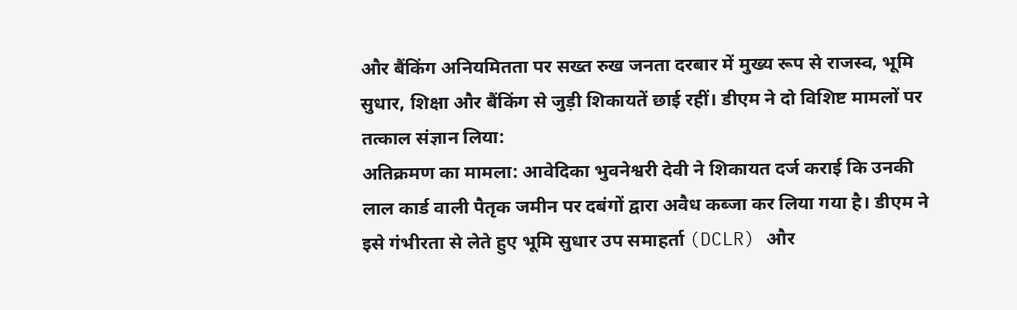और बैंकिंग अनियमितता पर सख्त रुख जनता दरबार में मुख्य रूप से राजस्व, भूमि सुधार, शिक्षा और बैंकिंग से जुड़ी शिकायतें छाई रहीं। डीएम ने दो विशिष्ट मामलों पर तत्काल संज्ञान लिया:
अतिक्रमण का मामला: आवेदिका भुवनेश्वरी देवी ने शिकायत दर्ज कराई कि उनकी लाल कार्ड वाली पैतृक जमीन पर दबंगों द्वारा अवैध कब्जा कर लिया गया है। डीएम ने इसे गंभीरता से लेते हुए भूमि सुधार उप समाहर्ता (DCLR) और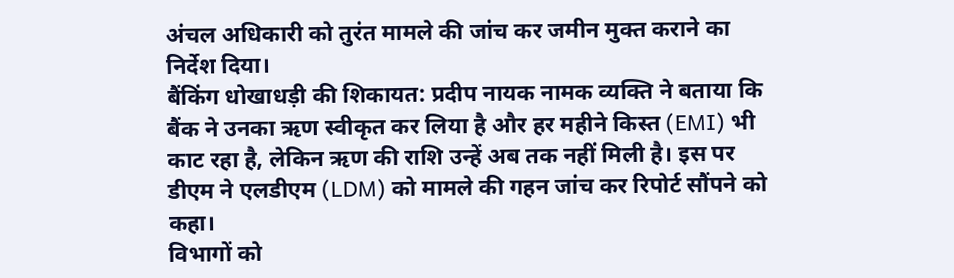अंचल अधिकारी को तुरंत मामले की जांच कर जमीन मुक्त कराने का निर्देश दिया।
बैंकिंग धोखाधड़ी की शिकायत: प्रदीप नायक नामक व्यक्ति ने बताया कि बैंक ने उनका ऋण स्वीकृत कर लिया है और हर महीने किस्त (EMI) भी काट रहा है, लेकिन ऋण की राशि उन्हें अब तक नहीं मिली है। इस पर डीएम ने एलडीएम (LDM) को मामले की गहन जांच कर रिपोर्ट सौंपने को कहा।
विभागों को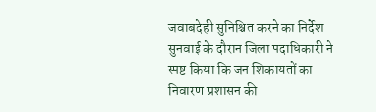जवाबदेही सुनिश्चित करने का निर्देश
सुनवाई के दौरान जिला पदाधिकारी ने स्पष्ट किया कि जन शिकायतों का निवारण प्रशासन की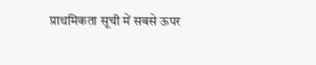प्राथमिकता सूची में सबसे ऊपर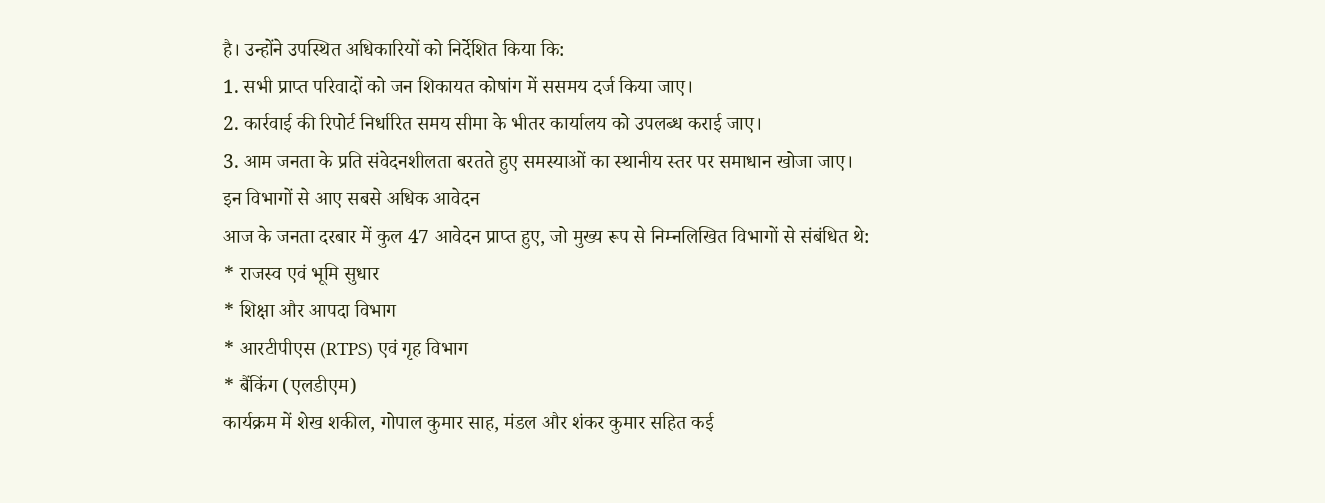है। उन्होंने उपस्थित अधिकारियों को निर्देशित किया कि:
1. सभी प्राप्त परिवादों को जन शिकायत कोषांग में ससमय दर्ज किया जाए।
2. कार्रवाई की रिपोर्ट निर्धारित समय सीमा के भीतर कार्यालय को उपलब्ध कराई जाए।
3. आम जनता के प्रति संवेदनशीलता बरतते हुए समस्याओं का स्थानीय स्तर पर समाधान खोजा जाए।
इन विभागों से आए सबसे अधिक आवेदन
आज के जनता दरबार में कुल 47 आवेदन प्राप्त हुए, जो मुख्य रूप से निम्नलिखित विभागों से संबंधित थे:
* राजस्व एवं भूमि सुधार
* शिक्षा और आपदा विभाग
* आरटीपीएस (RTPS) एवं गृह विभाग
* बैंकिंग (एलडीएम)
कार्यक्रम में शेख शकील, गोपाल कुमार साह, मंडल और शंकर कुमार सहित कई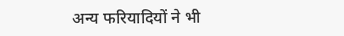अन्य फरियादियों ने भी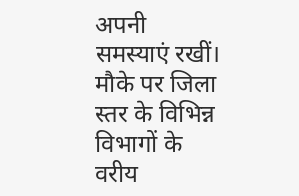अपनी समस्याएं रखीं। मौके पर जिला स्तर के विभिन्न विभागों के वरीय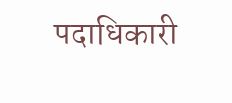पदाधिकारी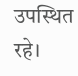उपस्थित रहे।